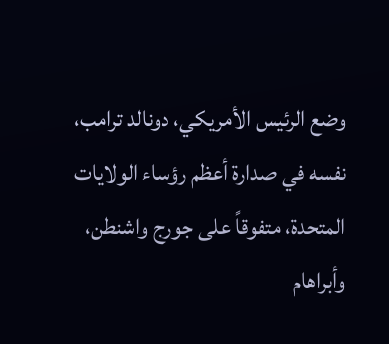وضع الرئيس الأمريكي، دونالد ترامب، نفسه في صدارة أعظم رؤساء الولايات المتحدة، متفوقاً على جورج واشنطن، وأبراهام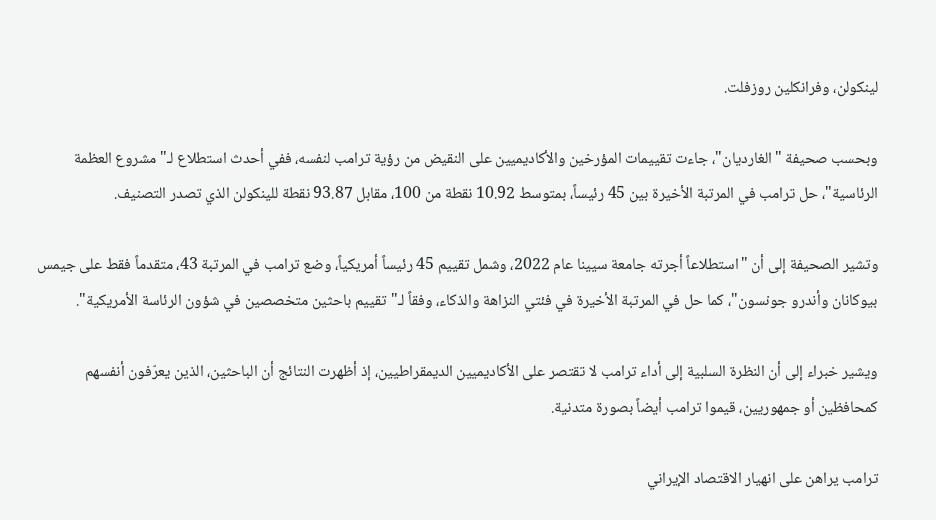لينكولن، وفرانكلين روزفلت.

وبحسب صحيفة "الغارديان"، جاءت تقييمات المؤرخين والأكاديميين على النقيض من رؤية ترامب لنفسه، ففي أحدث استطلاع لـ"مشروع العظمة الرئاسية"، حل ترامب في المرتبة الأخيرة بين 45 رئيساً، بمتوسط 10.92 نقطة من 100، مقابل 93.87 نقطة للينكولن الذي تصدر التصنيف.

وتشير الصحيفة إلى أن "استطلاعاً أجرته جامعة سيينا عام 2022، وشمل تقييم 45 رئيساً أمريكياً، وضع ترامب في المرتبة 43، متقدماً فقط على جيمس بيوكانان وأندرو جونسون"، كما حل في المرتبة الأخيرة في فئتي النزاهة والذكاء، وفقاً لـ"تقييم باحثين متخصصين في شؤون الرئاسة الأمريكية".

ويشير خبراء إلى أن النظرة السلبية إلى أداء ترامب لا تقتصر على الأكاديميين الديمقراطيين، إذ أظهرت النتائج أن الباحثين، الذين يعرّفون أنفسهم كمحافظين أو جمهوريين، قيموا ترامب أيضاً بصورة متدنية.

ترامب يراهن على انهيار الاقتصاد الإيراني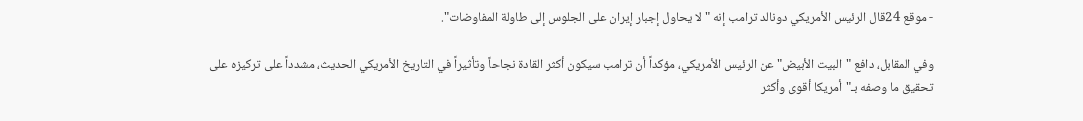- موقع 24قال الرئيس الأمريكي دونالد ترامب إنه "لا يحاول إجبار إيران على الجلوس إلى طاولة المفاوضات".

وفي المقابل، دافع "البيت الأبيض" عن الرئيس الأمريكي، مؤكداً أن ترامب سيكون أكثر القادة نجاحاً وتأثيراً في التاريخ الأمريكي الحديث، مشدداً على تركيزه على تحقيق ما وصفه بـ"أمريكا أقوى وأكثر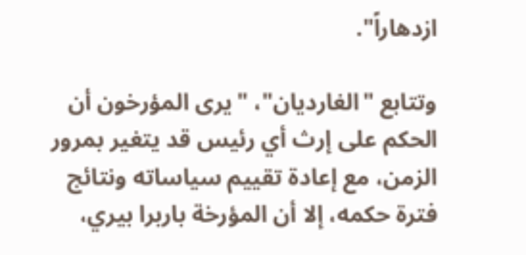ازدهاراً".

وتتابع "الغارديان"، "يرى المؤرخون أن الحكم على إرث أي رئيس قد يتغير بمرور الزمن، مع إعادة تقييم سياساته ونتائج فترة حكمه، إلا أن المؤرخة باربرا بيري،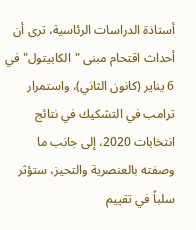أستاذة الدراسات الرئاسية، ترى أن أحداث اقتحام مبنى "الكابيتول" في 6 يناير (كانون الثاني)، واستمرار ترامب في التشكيك في نتائج انتخابات 2020، إلى جانب ما وصفته بالعنصرية والتحيز، ستؤثر سلباً في تقييم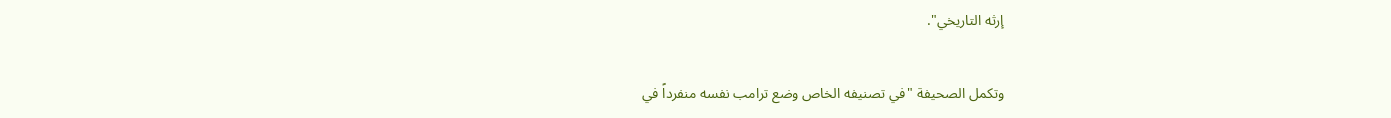إرثه التاريخي".

وتكمل الصحيفة "في تصنيفه الخاص وضع ترامب نفسه منفرداً في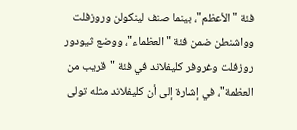فئة "الأعظم"، بينما صنف لينكولن وروزفلت وواشنطن ضمن فئة "العظماء"، ووضع ثيودور روزفلت وغروفر كليفلاند في فئة "قريب من العظمة"، في إشارة إلى أن كليفلاند مثله تولى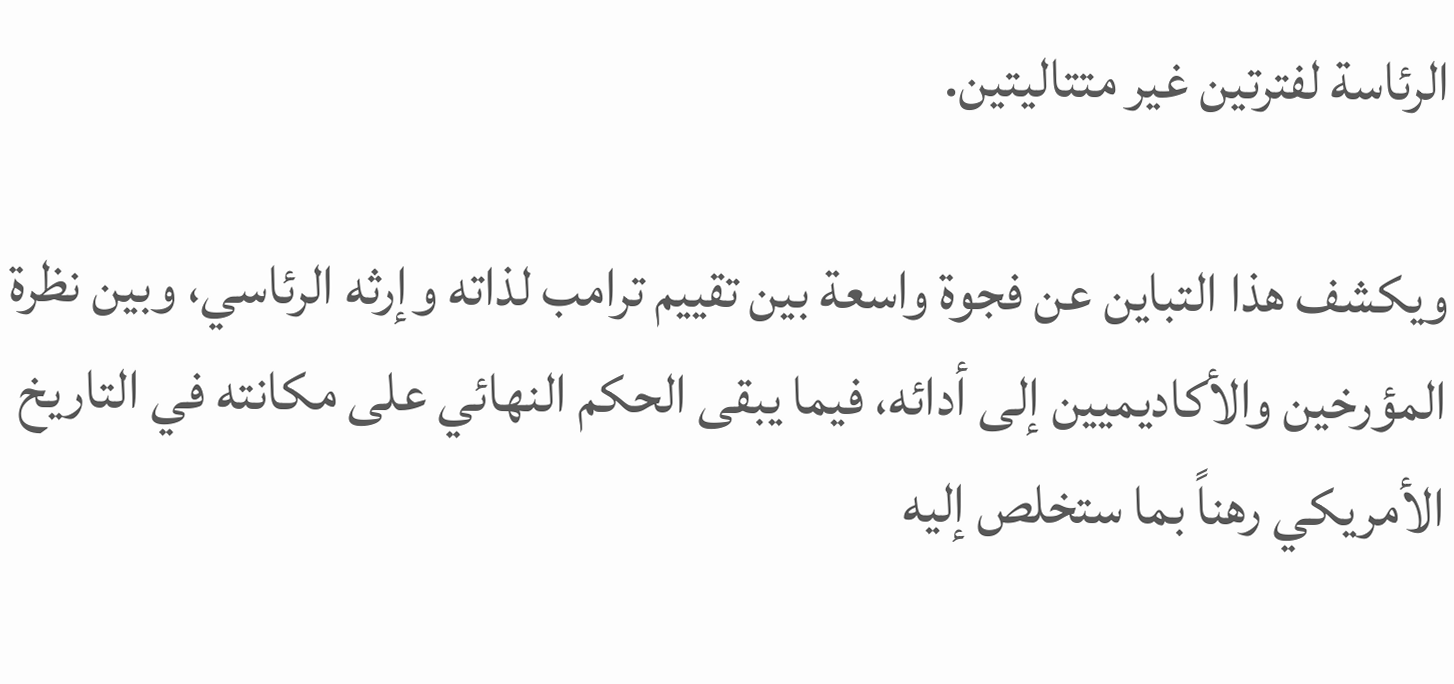الرئاسة لفترتين غير متتاليتين.

ويكشف هذا التباين عن فجوة واسعة بين تقييم ترامب لذاته وإرثه الرئاسي، وبين نظرة المؤرخين والأكاديميين إلى أدائه، فيما يبقى الحكم النهائي على مكانته في التاريخ الأمريكي رهناً بما ستخلص إليه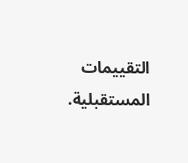التقييمات المستقبلية.